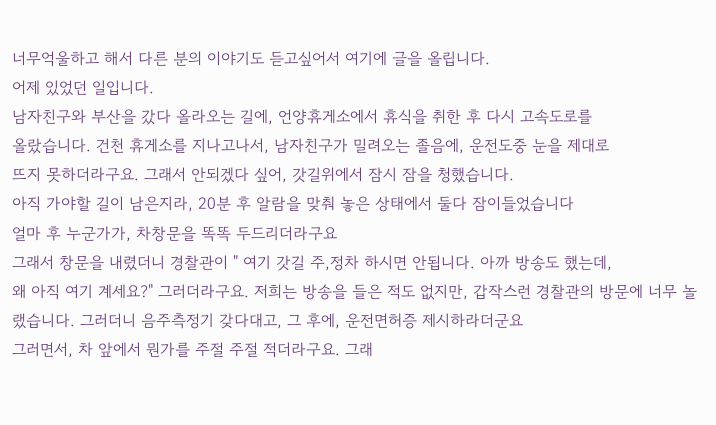너무억울하고 해서 다른 분의 이야기도 듣고싶어서 여기에 글을 올립니다.
어제 있었던 일입니다.
남자친구와 부산을 갔다 올라오는 길에, 언양휴게소에서 휴식을 취한 후 다시 고속도로를
올랐습니다. 건천 휴게소를 지나고나서, 남자친구가 밀려오는 졸음에, 운전도중 눈을 제대로
뜨지 못하더라구요. 그래서 안되겠다 싶어, 갓길위에서 잠시 잠을 청했습니다.
아직 가야할 길이 남은지라, 20분 후 알람을 맞춰 놓은 상태에서 둘다 잠이들었습니다
얼마 후 누군가가, 차창문을 똑똑 두드리더라구요
그래서 창문을 내렸더니 경찰관이 " 여기 갓길 주,정차 하시면 안됩니다. 아까 방송도 했는데,
왜 아직 여기 계세요?" 그러더라구요. 저희는 방송을 들은 적도 없지만, 갑작스런 경찰관의 방문에 너무 놀랬습니다. 그러더니 음주측정기 갖다대고, 그 후에, 운전면허증 제시하라더군요
그러면서, 차 앞에서 뭔가를 주절 주절 적더라구요. 그래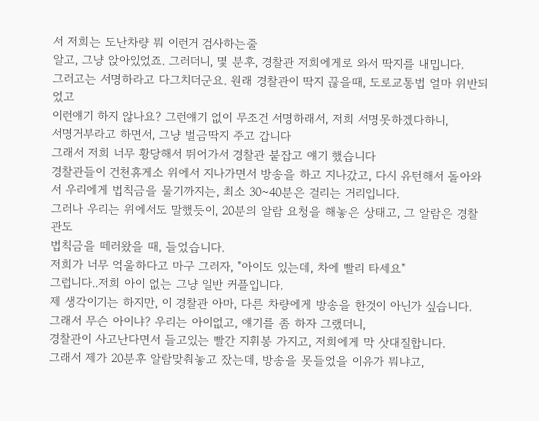서 저희는 도난차량 뭐 이런거 검사하는줄
알고, 그냥 앉아있었죠. 그러더니, 몇 분후, 경찰관 저희에게로 와서 딱지를 내밉니다.
그러고는 서명하라고 다그치더군요. 원래 경찰관이 딱지 끊을때, 도로교통법 얼마 위반되었고
이런얘기 하지 않나요? 그런얘기 없이 무조건 서명하래서, 저희 서명못하겠다하니,
서명거부라고 하면서, 그냥 벌금딱지 주고 갑니다
그래서 저희 너무 황당해서 뛰어가서 경찰관 붙잡고 얘기 했습니다
경찰관들이 건천휴게소 위에서 지나가면서 방송을 하고 지나갔고, 다시 유턴해서 돌아와서 우리에게 법칙금을 물기까지는, 최소 30~40분은 걸리는 거리입니다.
그러나 우리는 위에서도 말했듯이, 20분의 알람 요청을 해놓은 상태고, 그 알람은 경찰관도
법칙금을 떼러왔을 때, 들었습니다.
저희가 너무 억울하다고 마구 그러자, "아이도 있는데, 차에 빨리 타세요"
그럽니다..저희 아이 없는 그냥 일반 커플입니다.
제 생각이기는 하지만, 이 경찰관 아마, 다른 차량에게 방송을 한것이 아닌가 싶습니다.
그래서 무슨 아이냐? 우리는 아이없고, 얘기를 좀 하자 그랬더니,
경찰관이 사고난다면서 들고있는 빨간 지휘봉 가지고, 저희에게 막 삿대질합니다.
그래서 제가 20분후 알람맞춰놓고 잤는데, 방송을 못들었을 이유가 뭐냐고,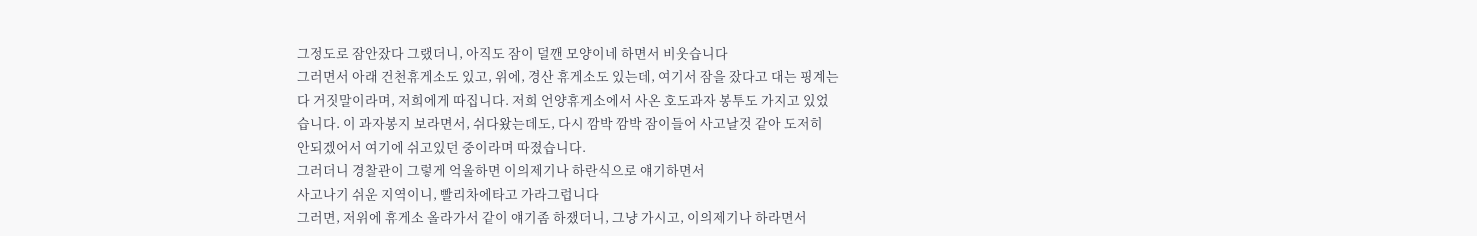그정도로 잠안잤다 그랬더니, 아직도 잠이 덜깬 모양이네 하면서 비웃습니다
그러면서 아래 건천휴게소도 있고, 위에, 경산 휴게소도 있는데, 여기서 잠을 잤다고 대는 핑계는
다 거짓말이라며, 저희에게 따집니다. 저희 언양휴게소에서 사온 호도과자 봉투도 가지고 있었
습니다. 이 과자봉지 보라면서, 쉬다왔는데도, 다시 깜박 깜박 잠이들어 사고날것 같아 도저히
안되겠어서 여기에 쉬고있던 중이라며 따졌습니다.
그러더니 경찰관이 그렇게 억울하면 이의제기나 하란식으로 얘기하면서
사고나기 쉬운 지역이니, 빨리차에타고 가라그럽니다
그러면, 저위에 휴게소 올라가서 같이 얘기좀 하쟀더니, 그냥 가시고, 이의제기나 하라면서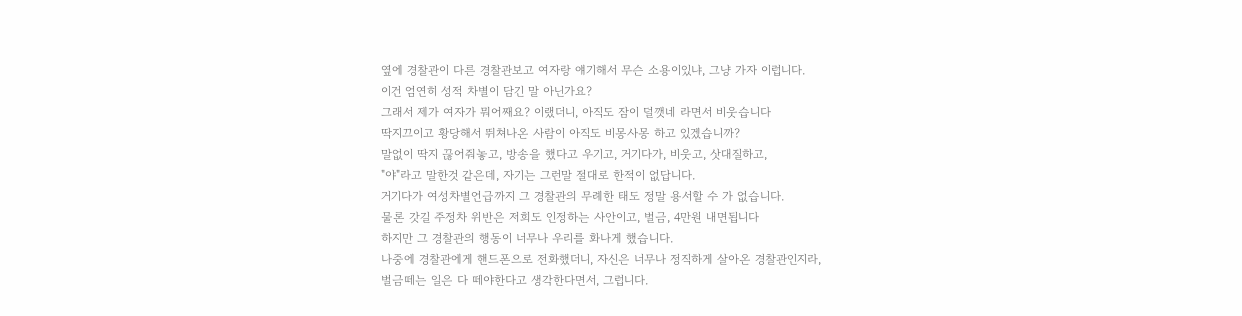옆에 경찰관이 다른 경찰관보고 여자랑 얘기해서 무슨 소용이있냐, 그냥 가자 이럽니다.
이건 엄연히 성적 차별이 담긴 말 아닌가요?
그래서 제가 여자가 뭐어째요? 이랬더니, 아직도 잠이 덜깻네 라면서 비웃습니다
딱지끄이고 황당해서 뛰쳐나온 사람이 아직도 비몽사몽 하고 있겠습니까?
말없이 딱지 끊어줘놓고, 방송을 했다고 우기고, 거기다가, 비웃고, 삿대질하고,
"야"라고 말한것 같은데, 자기는 그런말 절대로 한적이 없답니다.
거기다가 여성차별언급까지 그 경찰관의 무례한 태도 정말 용서할 수 가 없습니다.
물론 갓길 주정차 위반은 저희도 인정하는 사안이고, 벌금, 4만원 내면됩니다
하지만 그 경찰관의 행동이 너무나 우리를 화나게 했습니다.
나중에 경찰관에게 핸드폰으로 전화했더니, 자신은 너무나 정직하게 살아온 경찰관인지라,
벌금떼는 일은 다 떼야한다고 생각한다면서, 그럽니다.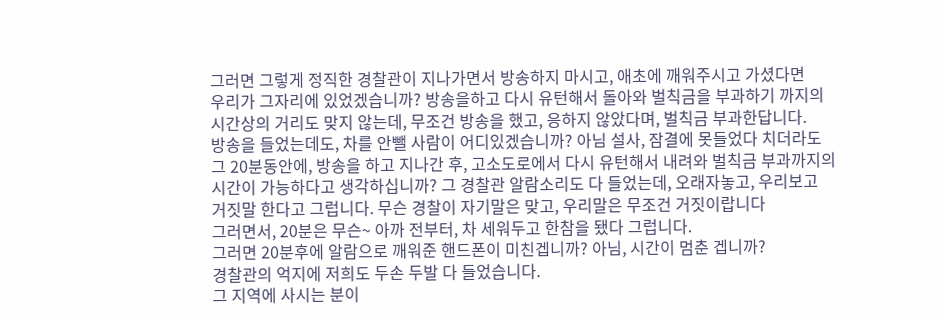그러면 그렇게 정직한 경찰관이 지나가면서 방송하지 마시고, 애초에 깨워주시고 가셨다면
우리가 그자리에 있었겠습니까? 방송을하고 다시 유턴해서 돌아와 벌칙금을 부과하기 까지의
시간상의 거리도 맞지 않는데, 무조건 방송을 했고, 응하지 않았다며, 벌칙금 부과한답니다.
방송을 들었는데도, 차를 안뺄 사람이 어디있겠습니까? 아님 설사, 잠결에 못들었다 치더라도
그 20분동안에, 방송을 하고 지나간 후, 고소도로에서 다시 유턴해서 내려와 벌칙금 부과까지의
시간이 가능하다고 생각하십니까? 그 경찰관 알람소리도 다 들었는데, 오래자놓고, 우리보고
거짓말 한다고 그럽니다. 무슨 경찰이 자기말은 맞고, 우리말은 무조건 거짓이랍니다
그러면서, 20분은 무슨~ 아까 전부터, 차 세워두고 한참을 됐다 그럽니다.
그러면 20분후에 알람으로 깨워준 핸드폰이 미친겝니까? 아님, 시간이 멈춘 겝니까?
경찰관의 억지에 저희도 두손 두발 다 들었습니다.
그 지역에 사시는 분이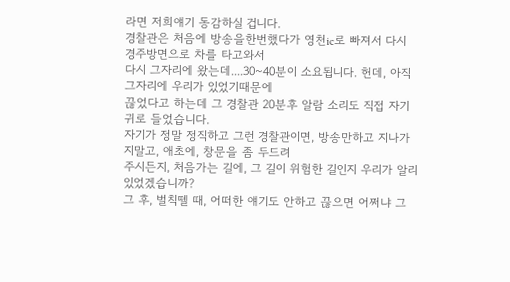라면 저희얘기 동감하실 겁니다.
경찰관은 처음에 방송을한번했다가 영천ic로 빠져서 다시 경주방면으로 차를 타고와서
다시 그자리에 왔는데....30~40분이 소요됩니다. 헌데, 아직 그자리에 우리가 있었기때문에
끊었다고 하는데 그 경찰관 20분후 알람 소리도 직접 자기귀로 들었습니다.
자기가 정말 정직하고 그런 경찰관이면, 방송만하고 지나가지말고, 애초에, 창문을 좀 두드려
주시든지, 처음가는 길에, 그 길이 위험한 길인지 우리가 알리 있었겠습니까?
그 후, 벌칙뗄 때, 어떠한 얘기도 안하고 끊으면 어쩌냐 그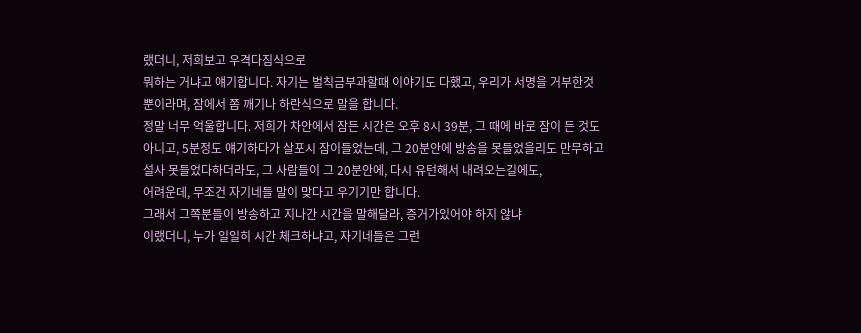랬더니, 저희보고 우격다짐식으로
뭐하는 거냐고 얘기합니다. 자기는 벌칙금부과할때 이야기도 다했고, 우리가 서명을 거부한것
뿐이라며, 잠에서 쫌 깨기나 하란식으로 말을 합니다.
정말 너무 억울합니다. 저희가 차안에서 잠든 시간은 오후 8시 39분, 그 때에 바로 잠이 든 것도
아니고, 5분정도 얘기하다가 살포시 잠이들었는데, 그 20분안에 방송을 못들었을리도 만무하고
설사 못들었다하더라도, 그 사람들이 그 20분안에, 다시 유턴해서 내려오는길에도,
어려운데, 무조건 자기네들 말이 맞다고 우기기만 합니다.
그래서 그쪽분들이 방송하고 지나간 시간을 말해달라, 증거가있어야 하지 않냐
이랬더니, 누가 일일히 시간 체크하냐고, 자기네들은 그런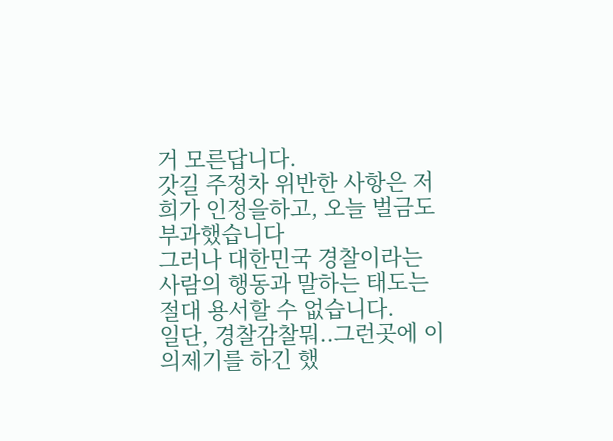거 모른답니다.
갓길 주정차 위반한 사항은 저희가 인정을하고, 오늘 벌금도 부과했습니다
그러나 대한민국 경찰이라는 사람의 행동과 말하는 태도는 절대 용서할 수 없습니다.
일단, 경찰감찰뭐..그런곳에 이의제기를 하긴 했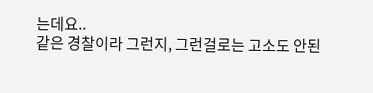는데요..
같은 경찰이라 그런지, 그런걸로는 고소도 안된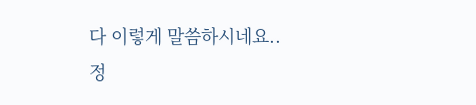다 이렇게 말씀하시네요..
정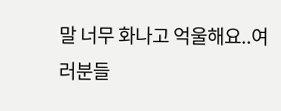말 너무 화나고 억울해요..여러분들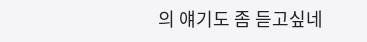의 얘기도 좀 듣고싶네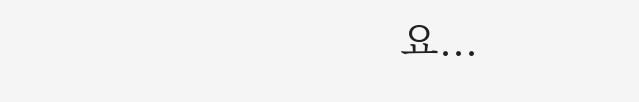요...